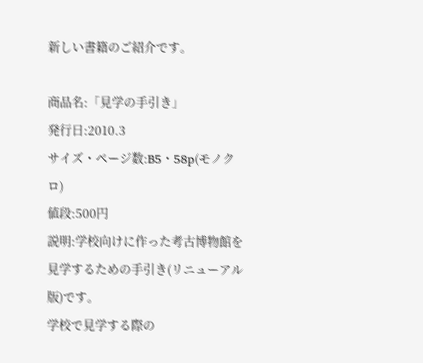新しい書籍のご紹介です。

商品名:「見学の手引き」
発行日:2010.3
サイズ・ページ数:B5・58p(モノクロ)
値段:500円
説明:学校向けに作った考古博物館を見学するための手引き(リニューアル版)です。
学校で見学する際の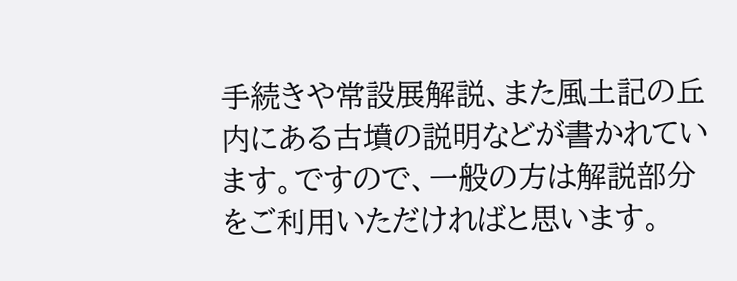手続きや常設展解説、また風土記の丘内にある古墳の説明などが書かれています。ですので、一般の方は解説部分をご利用いただければと思います。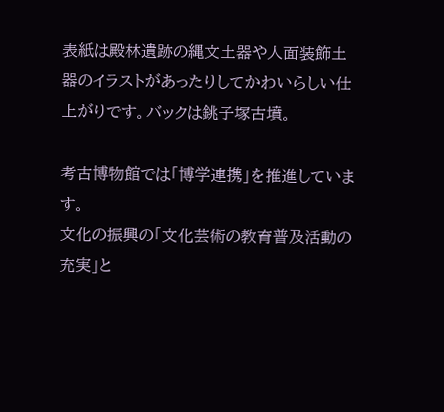表紙は殿林遺跡の縄文土器や人面装飾土器のイラストがあったりしてかわいらしい仕上がりです。バックは銚子塚古墳。

考古博物館では「博学連携」を推進しています。
文化の振興の「文化芸術の教育普及活動の充実」と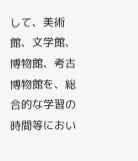して、美術館、文学館、博物館、考古博物館を、総合的な学習の時間等におい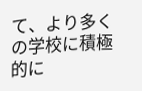て、より多くの学校に積極的に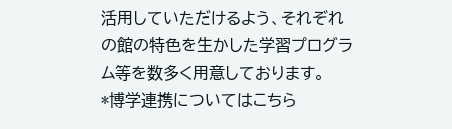活用していただけるよう、それぞれの館の特色を生かした学習プログラム等を数多く用意しております。
*博学連携についてはこちら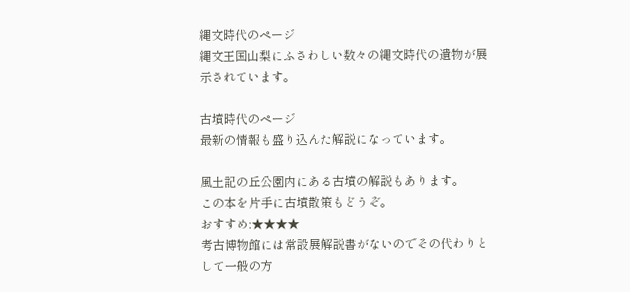縄文時代のページ
縄文王国山梨にふさわしい数々の縄文時代の遺物が展示されています。

古墳時代のページ
最新の情報も盛り込んた解説になっています。

風土記の丘公園内にある古墳の解説もあります。
この本を片手に古墳散策もどうぞ。
おすすめ:★★★★
考古博物館には常設展解説書がないのでその代わりとして一般の方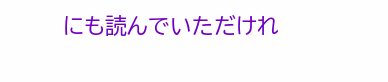にも読んでいただけれ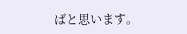ばと思います。